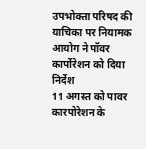उपभोक्ता परिषद की याचिका पर नियामक आयोग ने पॉवर कार्पोरेशन को दिया निर्देश
11 अगस्त को पावर कारपोरेशन के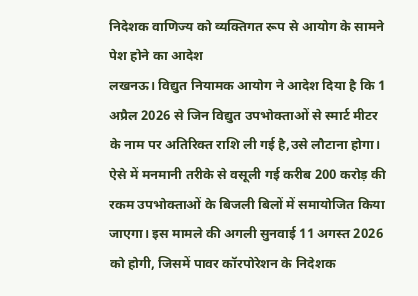निदेशक वाणिज्य को व्यक्तिगत रूप से आयोग के सामने पेश होने का आदेश
लखनऊ। विद्युत नियामक आयोग ने आदेश दिया है कि 1 अप्रैल 2026 से जिन विद्युत उपभोक्ताओं से स्मार्ट मीटर के नाम पर अतिरिक्त राशि ली गई है,उसे लौटाना होगा। ऐसे में मनमानी तरीके से वसूली गई करीब 200 करोड़ की रकम उपभोक्ताओं के बिजली बिलों में समायोजित किया जाएगा। इस मामले की अगली सुनवाई 11 अगस्त 2026 को होगी, जिसमें पावर कॉरपोरेशन के निदेशक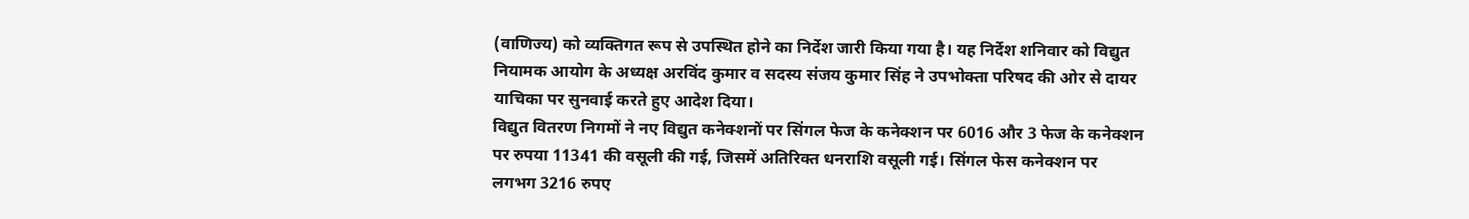(वाणिज्य) को व्यक्तिगत रूप से उपस्थित होने का निर्देश जारी किया गया है। यह निर्देश शनिवार को विद्युत नियामक आयोग के अध्यक्ष अरविंद कुमार व सदस्य संजय कुमार सिंह ने उपभोक्ता परिषद की ओर से दायर याचिका पर सुनवाई करते हुए आदेश दिया।
विद्युत वितरण निगमों ने नए विद्युत कनेक्शनों पर सिंगल फेज के कनेक्शन पर 6016 और 3 फेज के कनेक्शन पर रुपया 11341 की वसूली की गई, जिसमें अतिरिक्त धनराशि वसूली गई। सिंगल फेस कनेक्शन पर लगभग 3216 रुपए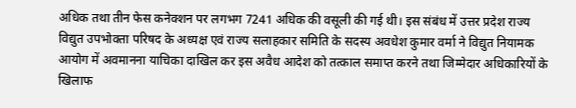अधिक तथा तीन फेस कनेक्शन पर लगभग 7241 अधिक की वसूली की गई थी। इस संबंध में उत्तर प्रदेश राज्य विद्युत उपभोक्ता परिषद के अध्यक्ष एवं राज्य सलाहकार समिति के सदस्य अवधेश कुमार वर्मा ने विद्युत नियामक आयोग में अवमानना याचिका दाखिल कर इस अवैध आदेश को तत्काल समाप्त करने तथा जिम्मेदार अधिकारियों के खिलाफ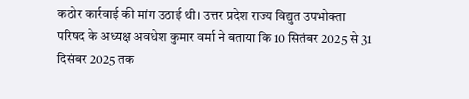कठोर कार्रवाई की मांग उठाई थी। उत्तर प्रदेश राज्य विद्युत उपभोक्ता परिषद के अध्यक्ष अवधेश कुमार वर्मा ने बताया कि 10 सितंबर 2025 से 31 दिसंबर 2025 तक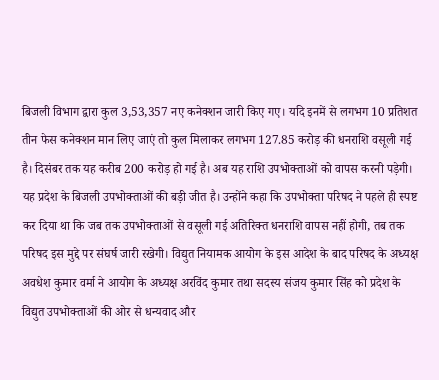बिजली विभाग द्वारा कुल 3,53,357 नए कनेक्शन जारी किए गए। यदि इनमें से लगभग 10 प्रतिशत तीन फेस कनेक्शन मान लिए जाएं तो कुल मिलाकर लगभग 127.85 करोड़ की धनराशि वसूली गई है। दिसंबर तक यह करीब 200 करोड़ हो गई है। अब यह राशि उपभोक्ताओं को वापस करनी पड़ेगी। यह प्रदेश के बिजली उपभोक्ताओं की बड़ी जीत है। उन्होंने कहा कि उपभोक्ता परिषद ने पहले ही स्पष्ट कर दिया था कि जब तक उपभोक्ताओं से वसूली गई अतिरिक्त धनराशि वापस नहीं होगी, तब तक परिषद इस मुद्दे पर संघर्ष जारी रखेगी। विद्युत नियामक आयोग के इस आदेश के बाद परिषद के अध्यक्ष अवधेश कुमार वर्मा ने आयोग के अध्यक्ष अरविंद कुमार तथा सदस्य संजय कुमार सिंह को प्रदेश के विद्युत उपभोक्ताओं की ओर से धन्यवाद और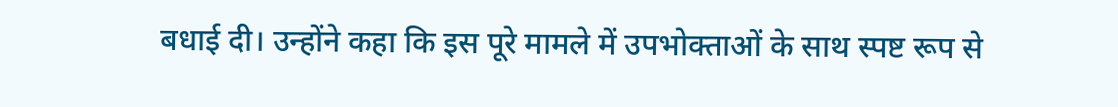बधाई दी। उन्होंने कहा कि इस पूरे मामले में उपभोक्ताओं के साथ स्पष्ट रूप से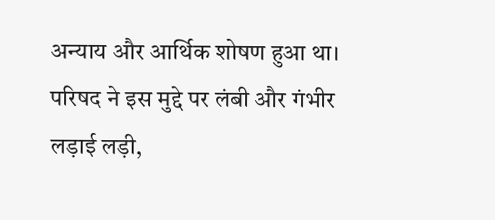अन्याय और आर्थिक शोषण हुआ था। परिषद ने इस मुद्दे पर लंबी और गंभीर लड़ाई लड़ी,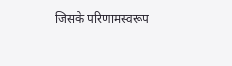जिसके परिणामस्वरूप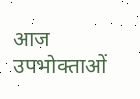आज उपभोक्ताओं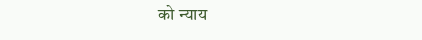को न्याय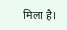मिला है।